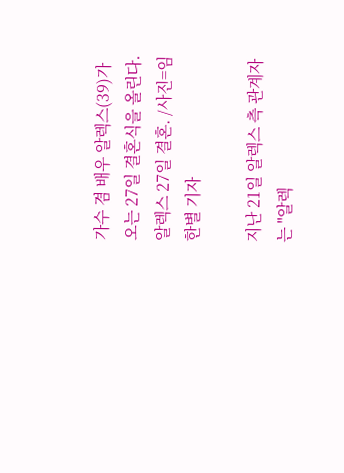가수 겸 배우 알렉스(39)가 오는 27일 결혼식을 올린다.
알렉스 27일 결혼. /사진=임한별 기자

지난 21일 알렉스 측 관계자는 "알렉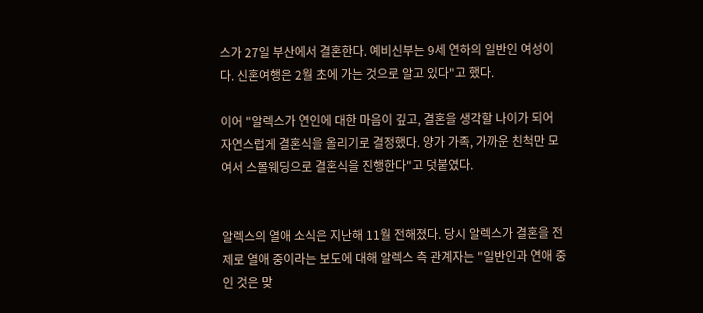스가 27일 부산에서 결혼한다. 예비신부는 9세 연하의 일반인 여성이다. 신혼여행은 2월 초에 가는 것으로 알고 있다"고 했다.

이어 "알렉스가 연인에 대한 마음이 깊고, 결혼을 생각할 나이가 되어 자연스럽게 결혼식을 올리기로 결정했다. 양가 가족, 가까운 친척만 모여서 스몰웨딩으로 결혼식을 진행한다"고 덧붙였다.


알렉스의 열애 소식은 지난해 11월 전해졌다. 당시 알렉스가 결혼을 전제로 열애 중이라는 보도에 대해 알렉스 측 관계자는 "일반인과 연애 중인 것은 맞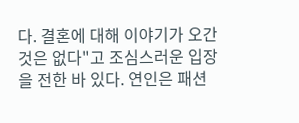다. 결혼에 대해 이야기가 오간 것은 없다"고 조심스러운 입장을 전한 바 있다. 연인은 패션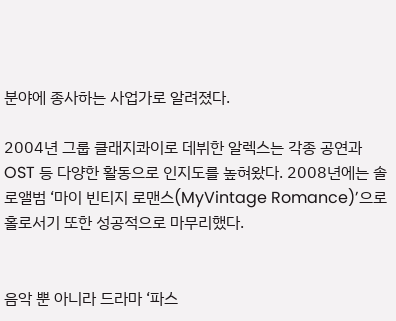분야에 종사하는 사업가로 알려졌다.

2004년 그룹 클래지콰이로 데뷔한 알렉스는 각종 공연과 OST 등 다양한 활동으로 인지도를 높혀왔다. 2008년에는 솔로앨범 ‘마이 빈티지 로맨스(MyVintage Romance)’으로 홀로서기 또한 성공적으로 마무리했다.


음악 뿐 아니라 드라마 ‘파스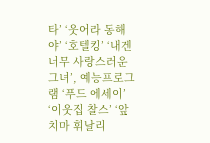타’ ‘웃어라 동해야’ ‘호텔킹’ ‘내겐 너무 사랑스러운 그녀’, 예능프로그램 ‘푸드 에세이’ ‘이웃집 찰스’ ‘앞치마 휘날리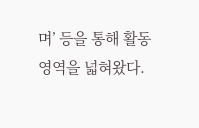며’ 등을 통해 활동 영역을 넓혀왔다.